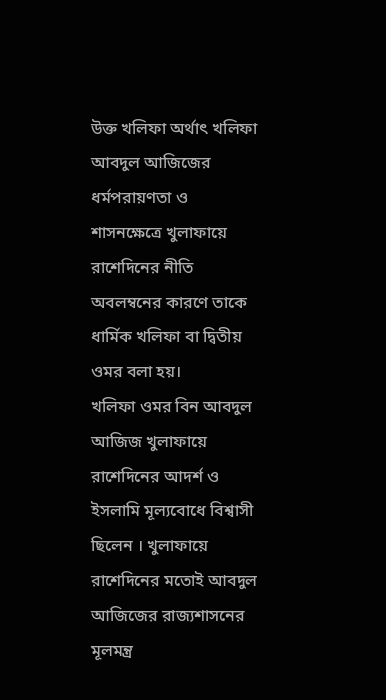উক্ত খলিফা অর্থাৎ খলিফা আবদুল আজিজের ধর্মপরায়ণতা ও শাসনক্ষেত্রে খুলাফায়ে রাশেদিনের নীতি অবলম্বনের কারণে তাকে ধার্মিক খলিফা বা দ্বিতীয় ওমর বলা হয়।
খলিফা ওমর বিন আবদুল আজিজ খুলাফায়ে রাশেদিনের আদর্শ ও ইসলামি মূল্যবোধে বিশ্বাসী ছিলেন । খুলাফায়ে রাশেদিনের মতোই আবদুল আজিজের রাজ্যশাসনের মূলমন্ত্র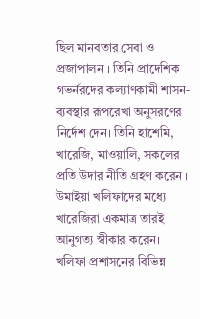ছিল মানবতার সেবা ও প্রজাপালন । তিনি প্রাদেশিক গভর্নরদের কল্যাণকামী শাসন-ব্যবস্থার রূপরেখা অনুসরণের নির্দেশ দেন। তিনি হাশেমি, খারেজি, মাওয়ালি, সকলের প্রতি উদার নীতি গ্রহণ করেন । উমাইয়া খলিফাদের মধ্যে খারেজিরা একমাত্র তারই আনুগত্য স্বীকার করেন। খলিফা প্রশাসনের বিভিন্ন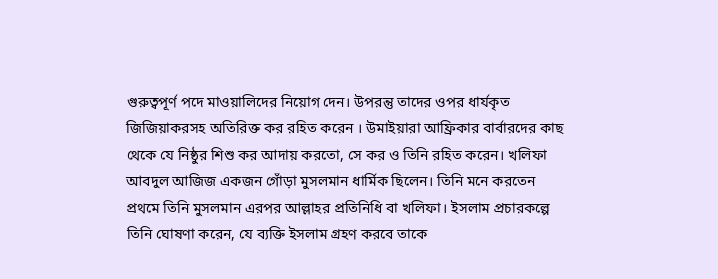গুরুত্বপূর্ণ পদে মাওয়ালিদের নিয়োগ দেন। উপরন্তু তাদের ওপর ধার্যকৃত জিজিয়াকরসহ অতিরিক্ত কর রহিত করেন । উমাইয়ারা আফ্রিকার বার্বারদের কাছ থেকে যে নিষ্ঠুর শিশু কর আদায় করতো, সে কর ও তিনি রহিত করেন। খলিফা আবদুল আজিজ একজন গোঁড়া মুসলমান ধার্মিক ছিলেন। তিনি মনে করতেন প্রথমে তিনি মুসলমান এরপর আল্লাহর প্রতিনিধি বা খলিফা। ইসলাম প্রচারকল্পে তিনি ঘোষণা করেন, যে ব্যক্তি ইসলাম গ্রহণ করবে তাকে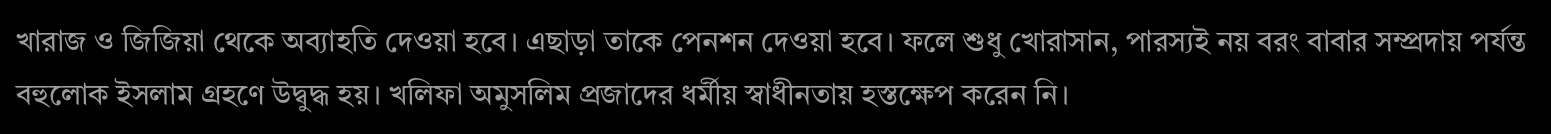খারাজ ও জিজিয়া থেকে অব্যাহতি দেওয়া হবে। এছাড়া তাকে পেনশন দেওয়া হবে। ফলে শুধু খোরাসান, পারস্যই নয় বরং বাবার সম্প্রদায় পর্যন্ত বহুলোক ইসলাম গ্রহণে উদ্বুদ্ধ হয়। খলিফা অমুসলিম প্রজাদের ধর্মীয় স্বাধীনতায় হস্তক্ষেপ করেন নি।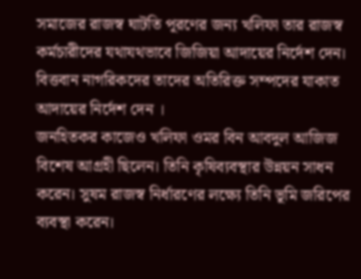সমাজের রাজস্ব ঘাটতি পূরণের জন্য খলিফা তার রাজস্ব কর্মচারীদের যথাযথভাবে জিজিয়া আদায়ের নির্দেশ দেন। বিত্তবান নাগরিকদের তাদের অতিরিক্ত সম্পদের যাকাত আদায়ের নির্দেশ দেন ।
জনহিতকর কাজেও খলিফা ওমর বিন আবদুল আজিজ বিশেষ আগ্রহী ছিলেন। তিনি কৃষিব্যবস্থার উন্নয়ন সাধন করেন। সুষম রাজস্ব নির্ধারণের লক্ষ্যে তিনি ভূমি জরিপের ব্যবস্থা করেন।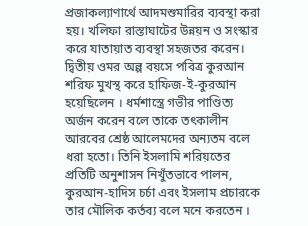প্রজাকল্যাণার্থে আদমশুমারির ব্যবস্থা করা হয়। খলিফা রাস্তাঘাটের উন্নয়ন ও সংস্কার করে যাতায়াত ব্যবস্থা সহজতর করেন। দ্বিতীয় ওমর অল্প বয়সে পবিত্র কুরআন শরিফ মুখস্থ করে হাফিজ-ই-কুরআন হয়েছিলেন । ধর্মশাস্ত্রে গভীর পাণ্ডিত্য অর্জন করেন বলে তাকে তৎকালীন আরবের শ্রেষ্ঠ আলেমদের অন্যতম বলে ধরা হতো। তিনি ইসলামি শরিয়তের প্রতিটি অনুশাসন নিখুঁতভাবে পালন, কুরআন-হাদিস চর্চা এবং ইসলাম প্রচারকে তার মৌলিক কর্তব্য বলে মনে করতেন ।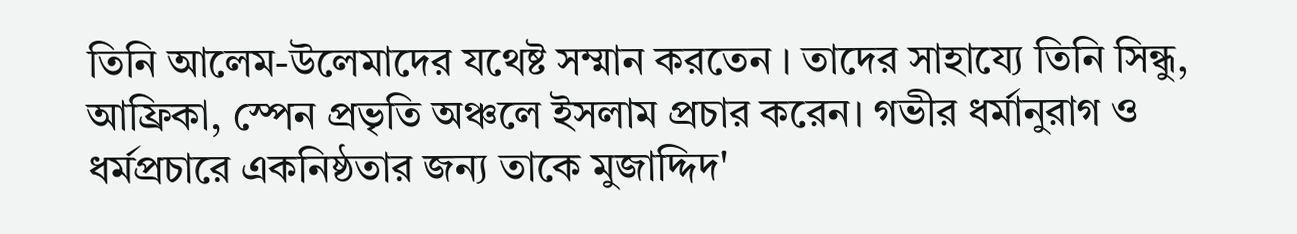তিনি আলেম-উলেমাদের যথেষ্ট সম্মান করতেন । তাদের সাহায্যে তিনি সিন্ধু, আফ্রিকা, স্পেন প্রভৃতি অঞ্চলে ইসলাম প্রচার করেন। গভীর ধর্মানুরাগ ও ধর্মপ্রচারে একনিষ্ঠতার জন্য তাকে মুজাদ্দিদ'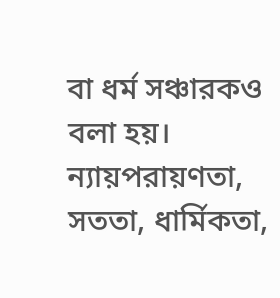বা ধর্ম সঞ্চারকও বলা হয়। ন্যায়পরায়ণতা, সততা, ধার্মিকতা,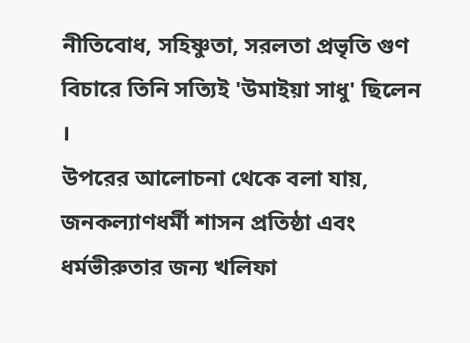নীতিবোধ, সহিষ্ণুতা, সরলতা প্রভৃতি গুণ বিচারে তিনি সত্যিই 'উমাইয়া সাধু' ছিলেন ।
উপরের আলোচনা থেকে বলা যায়, জনকল্যাণধর্মী শাসন প্রতিষ্ঠা এবং ধর্মভীরুতার জন্য খলিফা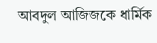আবদুল আজিজকে ধার্মিক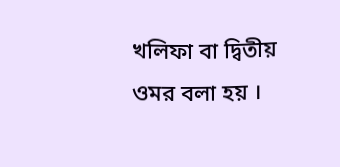খলিফা বা দ্বিতীয় ওমর বলা হয় ।